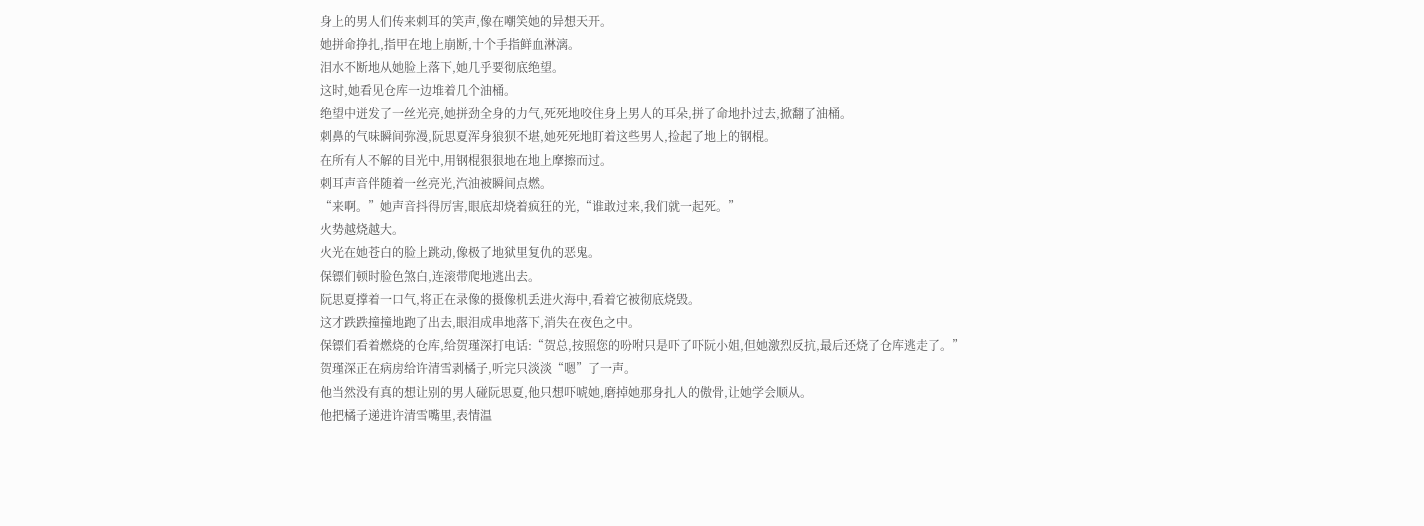身上的男人们传来刺耳的笑声,像在嘲笑她的异想天开。
她拼命挣扎,指甲在地上崩断,十个手指鲜血淋漓。
泪水不断地从她脸上落下,她几乎要彻底绝望。
这时,她看见仓库一边堆着几个油桶。
绝望中迸发了一丝光亮,她拼劲全身的力气,死死地咬住身上男人的耳朵,拼了命地扑过去,掀翻了油桶。
刺鼻的气味瞬间弥漫,阮思夏浑身狼狈不堪,她死死地盯着这些男人,捡起了地上的钢棍。
在所有人不解的目光中,用钢棍狠狠地在地上摩擦而过。
刺耳声音伴随着一丝亮光,汽油被瞬间点燃。
“来啊。”她声音抖得厉害,眼底却烧着疯狂的光,“谁敢过来,我们就一起死。”
火势越烧越大。
火光在她苍白的脸上跳动,像极了地狱里复仇的恶鬼。
保镖们顿时脸色煞白,连滚带爬地逃出去。
阮思夏撑着一口气,将正在录像的摄像机丢进火海中,看着它被彻底烧毁。
这才跌跌撞撞地跑了出去,眼泪成串地落下,消失在夜色之中。
保镖们看着燃烧的仓库,给贺瑾深打电话:“贺总,按照您的吩咐只是吓了吓阮小姐,但她激烈反抗,最后还烧了仓库逃走了。”
贺瑾深正在病房给许清雪剥橘子,听完只淡淡“嗯”了一声。
他当然没有真的想让别的男人碰阮思夏,他只想吓唬她,磨掉她那身扎人的傲骨,让她学会顺从。
他把橘子递进许清雪嘴里,表情温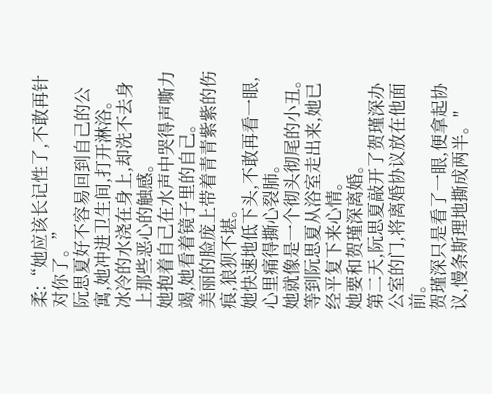柔:“她应该长记性了,不敢再针对你了。”
阮思夏好不容易回到自己的公寓,她冲进卫生间,打开淋浴。
冰冷的水浇在身上,却洗不去身上那些恶心的触感。
她抱着自己在水声中哭得声嘶力竭,她看着镜子里的自己。
美丽的脸庞上带着青青紫紫的伤痕,狼狈不堪。
她快速地低下头,不敢再看一眼,心里痛得撕心裂肺。
她就像是一个彻头彻尾的小丑。
等到阮思夏从浴室走出来,她已经平复下来心情。
她要和贺瑾深离婚。
第二天,阮思夏敲开了贺瑾深办公室的门,将离婚协议放在他面前。
贺瑾深只是看了一眼,便拿起协议,慢条斯理地撕成两半。"